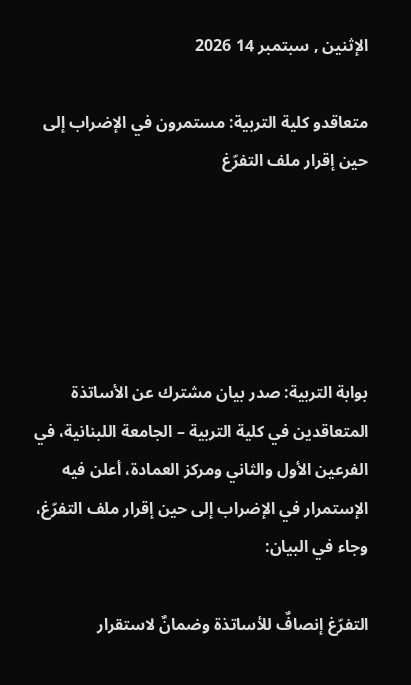الإثنين , سبتمبر 14 2026

متعاقدو كلية التربية: مستمرون في الإضراب إلى حين إقرار ملف التفرّغ





بوابة التربية: صدر بيان مشترك عن الأساتذة المتعاقدين في كلية التربية – الجامعة اللبنانية، في الفرعين الأول والثاني ومركز العمادة، أعلن فيه الإستمرار في الإضراب إلى حين إقرار ملف التفرّغ، وجاء في البيان:

التفرّغ إنصافٌ للأساتذة وضمانٌ لاستقرار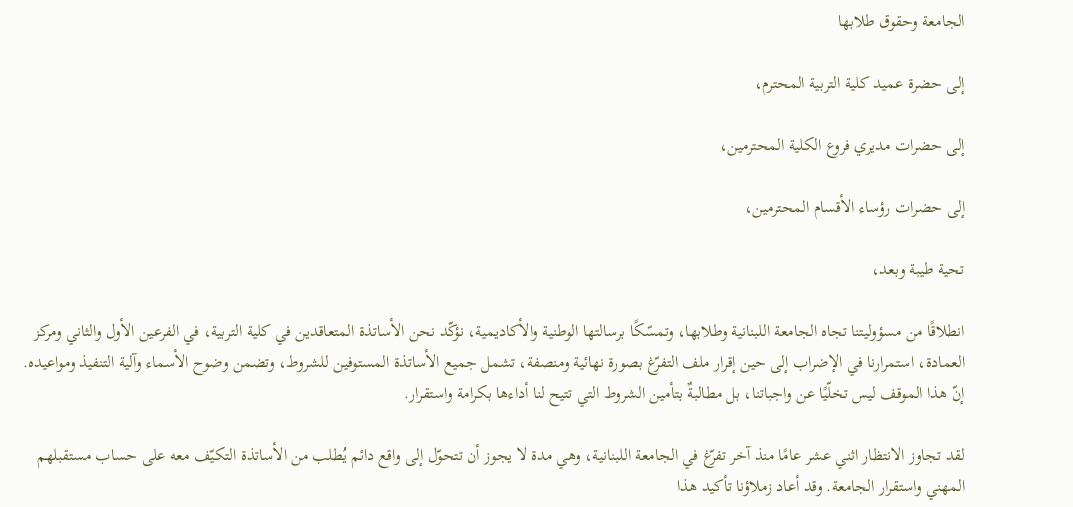الجامعة وحقوق طلابها

إلى حضرة عميد كلية التربية المحترم،

إلى حضرات مديري فروع الكلية المحترمين،

إلى حضرات رؤساء الأقسام المحترمين،

تحية طيبة وبعد،

انطلاقًا من مسؤوليتنا تجاه الجامعة اللبنانية وطلابها، وتمسّكًا برسالتها الوطنية والأكاديمية، نؤكّد نحن الأساتذة المتعاقدين في كلية التربية، في الفرعين الأول والثاني ومركز العمادة، استمرارنا في الإضراب إلى حين إقرار ملف التفرّغ بصورة نهائية ومنصفة، تشمل جميع الأساتذة المستوفين للشروط، وتضمن وضوح الأسماء وآلية التنفيذ ومواعيده. إنّ هذا الموقف ليس تخلّيًا عن واجباتنا، بل مطالبةٌ بتأمين الشروط التي تتيح لنا أداءها بكرامة واستقرار.

لقد تجاوز الانتظار اثني عشر عامًا منذ آخر تفرّغ في الجامعة اللبنانية، وهي مدة لا يجوز أن تتحوّل إلى واقع دائم يُطلب من الأساتذة التكيّف معه على حساب مستقبلهم المهني واستقرار الجامعة. وقد أعاد زملاؤنا تأكيد هذا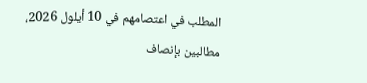المطلب في اعتصامهم في 10 أيلول 2026، مطالبين بإنصاف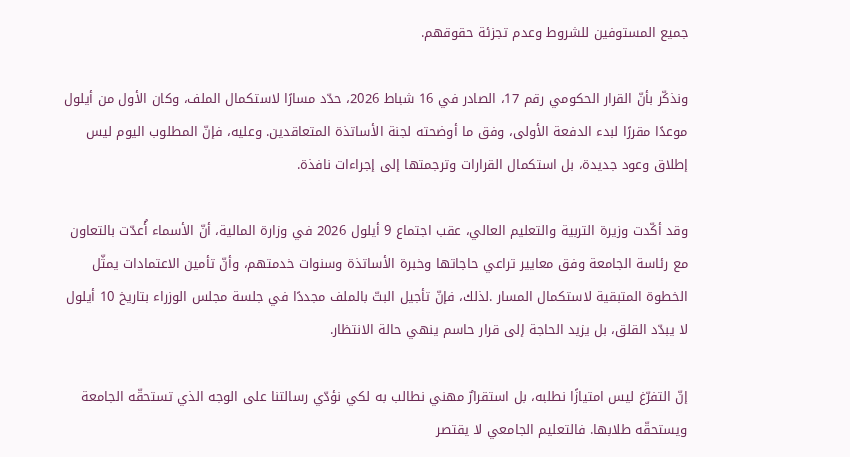جميع المستوفين للشروط وعدم تجزئة حقوقهم.

ونذكّر بأنّ القرار الحكومي رقم 17، الصادر في 16 شباط 2026، حدّد مسارًا لاستكمال الملف، وكان الأول من أيلول موعدًا مقررًا لبدء الدفعة الأولى، وفق ما أوضحته لجنة الأساتذة المتعاقدين. وعليه، فإنّ المطلوب اليوم ليس إطلاق وعود جديدة، بل استكمال القرارات وترجمتها إلى إجراءات نافذة.

وقد أكّدت وزيرة التربية والتعليم العالي، عقب اجتماع 9 أيلول 2026 في وزارة المالية، أنّ الأسماء أُعدّت بالتعاون مع رئاسة الجامعة وفق معايير تراعي حاجاتها وخبرة الأساتذة وسنوات خدمتهم، وأنّ تأمين الاعتمادات يمثّل الخطوة المتبقية لاستكمال المسار .لذلك، فإنّ تأجيل البتّ بالملف مجددًا في جلسة مجلس الوزراء بتاريخ 10 أيلول لا يبدّد القلق، بل يزيد الحاجة إلى قرار حاسم ينهي حالة الانتظار.

إنّ التفرّغ ليس امتيازًا نطلبه، بل استقرارٌ مهني نطالب به لكي نؤدّي رسالتنا على الوجه الذي تستحقّه الجامعة ويستحقّه طلابها. فالتعليم الجامعي لا يقتصر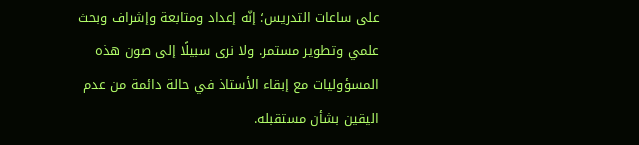على ساعات التدريس؛ إنّه إعداد ومتابعة وإشراف وبحث علمي وتطوير مستمر. ولا نرى سبيلًا إلى صون هذه المسؤوليات مع إبقاء الأستاذ في حالة دائمة من عدم اليقين بشأن مستقبله.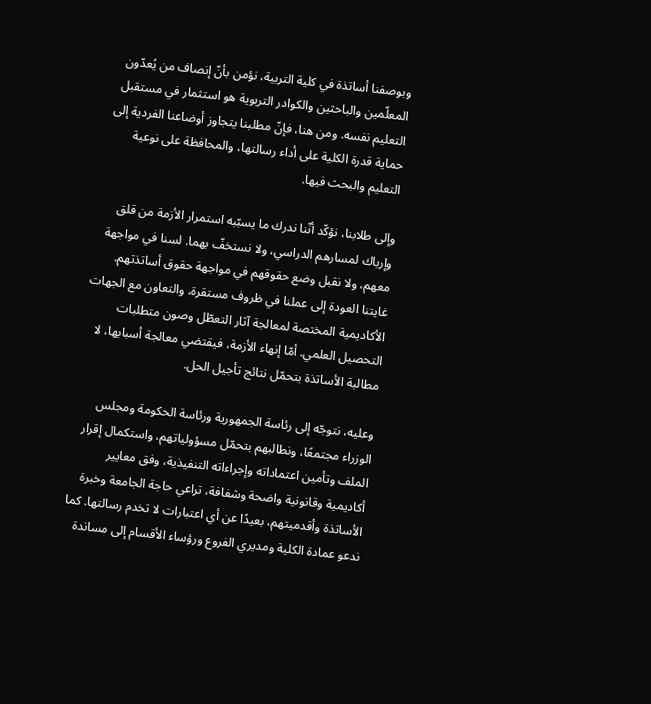وبوصفنا أساتذة في كلية التربية، نؤمن بأنّ إنصاف من يُعدّون المعلّمين والباحثين والكوادر التربوية هو استثمار في مستقبل التعليم نفسه. ومن هنا، فإنّ مطلبنا يتجاوز أوضاعنا الفردية إلى حماية قدرة الكلية على أداء رسالتها، والمحافظة على نوعية التعليم والبحث فيها.

وإلى طلابنا، نؤكّد أنّنا ندرك ما يسبّبه استمرار الأزمة من قلق وإرباك لمسارهم الدراسي، ولا نستخفّ بهما. لسنا في مواجهة معهم، ولا نقبل وضع حقوقهم في مواجهة حقوق أساتذتهم. غايتنا العودة إلى عملنا في ظروف مستقرة، والتعاون مع الجهات الأكاديمية المختصة لمعالجة آثار التعطّل وصون متطلبات التحصيل العلمي. أمّا إنهاء الأزمة، فيقتضي معالجة أسبابها، لا مطالبة الأساتذة بتحمّل نتائج تأجيل الحل.

وعليه، نتوجّه إلى رئاسة الجمهورية ورئاسة الحكومة ومجلس الوزراء مجتمعًا، ونطالبهم بتحمّل مسؤولياتهم، واستكمال إقرار الملف وتأمين اعتماداته وإجراءاته التنفيذية، وفق معايير أكاديمية وقانونية واضحة وشفافة، تراعي حاجة الجامعة وخبرة الأساتذة وأقدميتهم، بعيدًا عن أي اعتبارات لا تخدم رسالتها. كما ندعو عمادة الكلية ومديري الفروع ورؤساء الأقسام إلى مساندة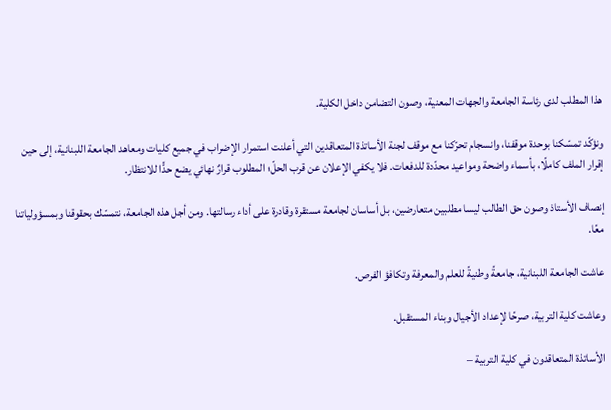هذا المطلب لدى رئاسة الجامعة والجهات المعنية، وصون التضامن داخل الكلية.

ونؤكّد تمسّكنا بوحدة موقفنا، وانسجام تحرّكنا مع موقف لجنة الأساتذة المتعاقدين التي أعلنت استمرار الإضراب في جميع كليات ومعاهد الجامعة اللبنانية، إلى حين إقرار الملف كاملًا، بأسماء واضحة ومواعيد محدّدة للدفعات. فلا يكفي الإعلان عن قرب الحلّ؛ المطلوب قرارٌ نهائي يضع حدًّا للانتظار.

إنصاف الأستاذ وصون حق الطالب ليسا مطلبين متعارضين، بل أساسان لجامعة مستقرة وقادرة على أداء رسالتها. ومن أجل هذه الجامعة، نتمسّك بحقوقنا وبمسؤولياتنا معًا.

عاشت الجامعة اللبنانية، جامعةً وطنيةً للعلم والمعرفة وتكافؤ الفرص.

وعاشت كلية التربية، صرحًا لإعداد الأجيال وبناء المستقبل.

الأساتذة المتعاقدون في كلية التربية –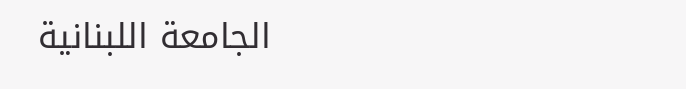الجامعة اللبنانية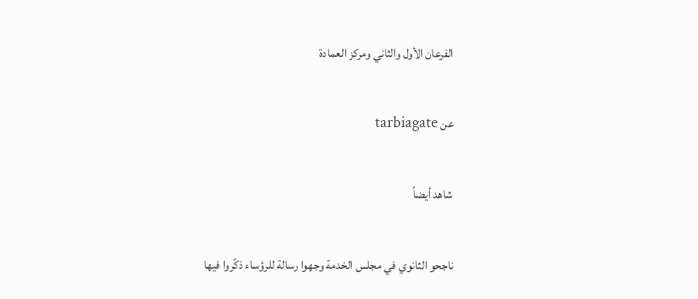الفرعان الأول والثاني ومركز العمادة

عن tarbiagate

شاهد أيضاً

ناجحو الثانوي في مجلس الخدمة وجهوا رسالة للرؤساء ذكّروا فيها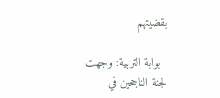بقضيتهم

  بوابة التربية: وجهت لجنة الناجحين في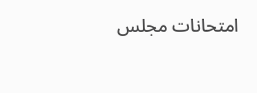امتحانات مجلس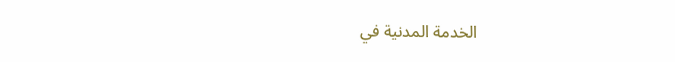الخدمة المدنية في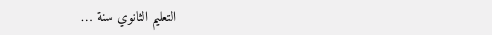التعليم الثانوي سنة …